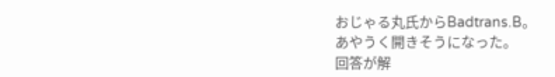おじゃる丸氏からBadtrans.B。
あやうく開きそうになった。
回答が解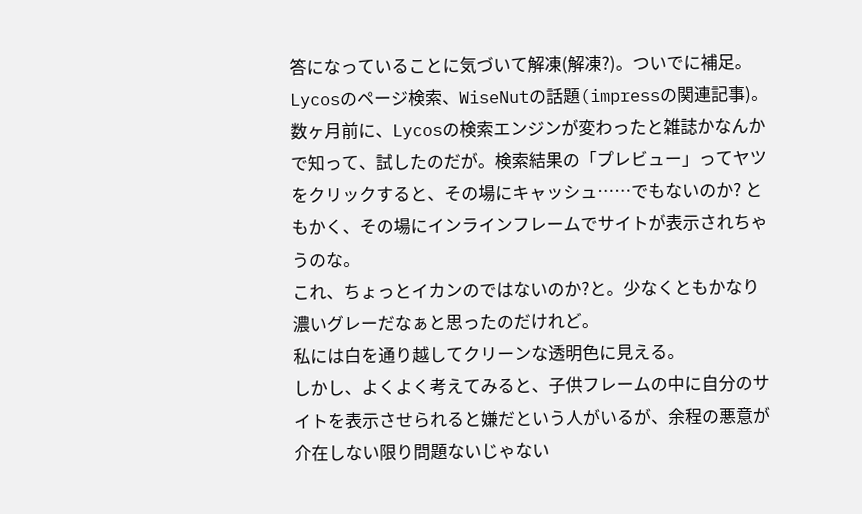答になっていることに気づいて解凍(解凍?)。ついでに補足。
Lycosのページ検索、WiseNutの話題(impressの関連記事)。
数ヶ月前に、Lycosの検索エンジンが変わったと雑誌かなんかで知って、試したのだが。検索結果の「プレビュー」ってヤツをクリックすると、その場にキャッシュ……でもないのか? ともかく、その場にインラインフレームでサイトが表示されちゃうのな。
これ、ちょっとイカンのではないのか?と。少なくともかなり濃いグレーだなぁと思ったのだけれど。
私には白を通り越してクリーンな透明色に見える。
しかし、よくよく考えてみると、子供フレームの中に自分のサイトを表示させられると嫌だという人がいるが、余程の悪意が介在しない限り問題ないじゃない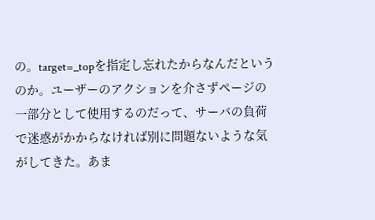の。target=_topを指定し忘れたからなんだというのか。ユーザーのアクションを介さずページの一部分として使用するのだって、サーバの負荷で迷惑がかからなければ別に問題ないような気がしてきた。あま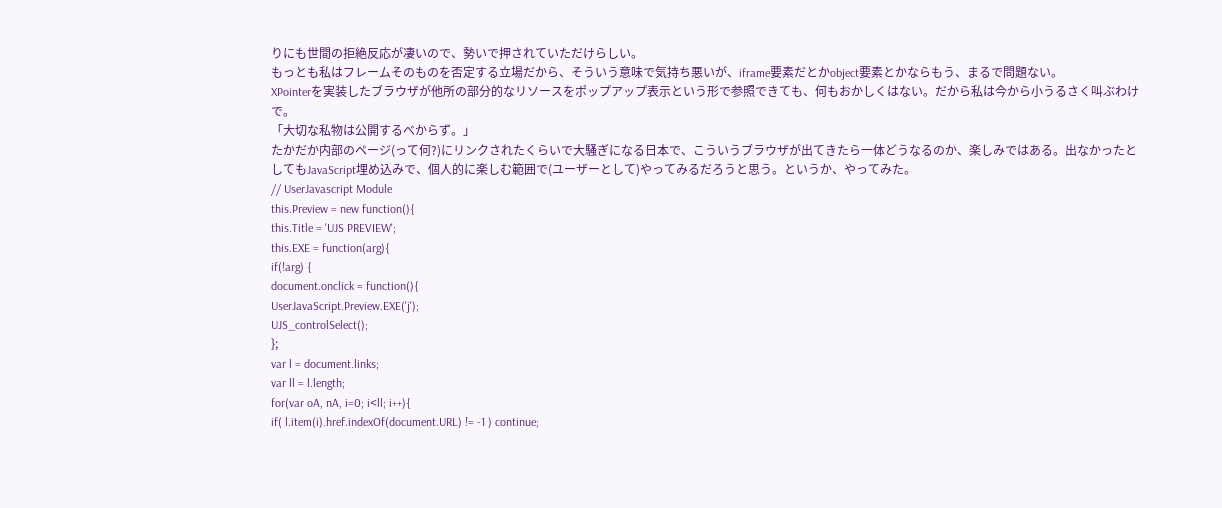りにも世間の拒絶反応が凄いので、勢いで押されていただけらしい。
もっとも私はフレームそのものを否定する立場だから、そういう意味で気持ち悪いが、iframe要素だとかobject要素とかならもう、まるで問題ない。
XPointerを実装したブラウザが他所の部分的なリソースをポップアップ表示という形で参照できても、何もおかしくはない。だから私は今から小うるさく叫ぶわけで。
「大切な私物は公開するべからず。」
たかだか内部のページ(って何?)にリンクされたくらいで大騒ぎになる日本で、こういうブラウザが出てきたら一体どうなるのか、楽しみではある。出なかったとしてもJavaScript埋め込みで、個人的に楽しむ範囲で(ユーザーとして)やってみるだろうと思う。というか、やってみた。
// UserJavascript Module
this.Preview = new function(){
this.Title = 'UJS PREVIEW';
this.EXE = function(arg){
if(!arg) {
document.onclick = function(){
UserJavaScript.Preview.EXE('j');
UJS_controlSelect();
};
var l = document.links;
var ll = l.length;
for(var oA, nA, i=0; i<ll; i++){
if( l.item(i).href.indexOf(document.URL) != -1 ) continue;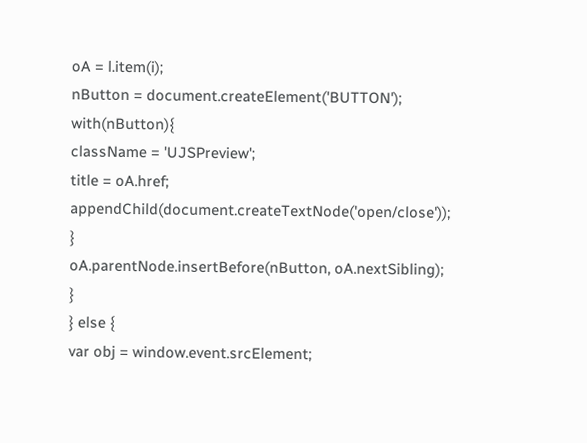oA = l.item(i);
nButton = document.createElement('BUTTON');
with(nButton){
className = 'UJSPreview';
title = oA.href;
appendChild(document.createTextNode('open/close'));
}
oA.parentNode.insertBefore(nButton, oA.nextSibling);
}
} else {
var obj = window.event.srcElement;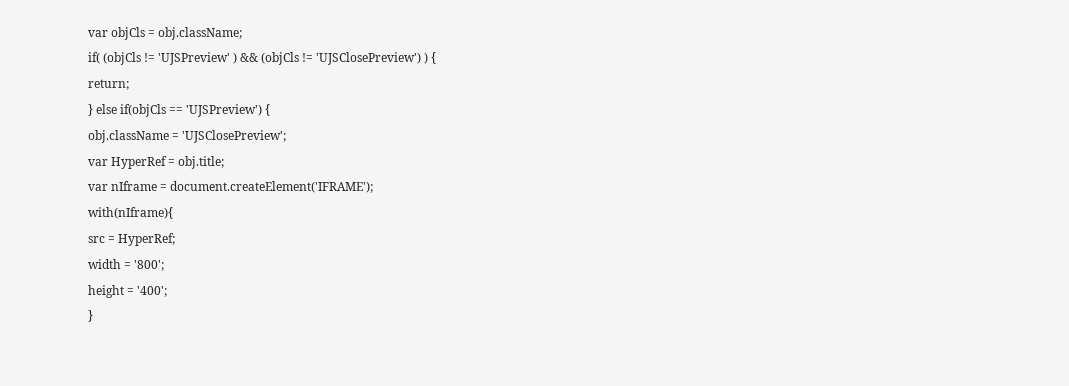var objCls = obj.className;
if( (objCls != 'UJSPreview' ) && (objCls != 'UJSClosePreview') ) {
return;
} else if(objCls == 'UJSPreview') {
obj.className = 'UJSClosePreview';
var HyperRef = obj.title;
var nIframe = document.createElement('IFRAME');
with(nIframe){
src = HyperRef;
width = '800';
height = '400';
}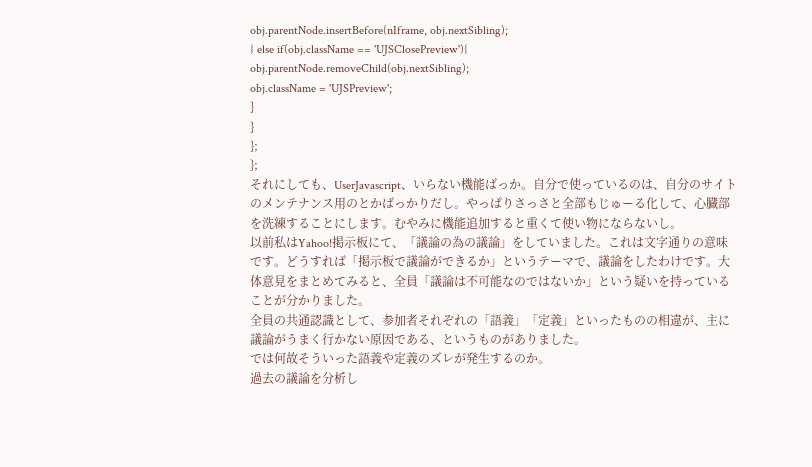obj.parentNode.insertBefore(nIframe, obj.nextSibling);
} else if(obj.className == 'UJSClosePreview'){
obj.parentNode.removeChild(obj.nextSibling);
obj.className = 'UJSPreview';
}
}
};
};
それにしても、UserJavascript、いらない機能ばっか。自分で使っているのは、自分のサイトのメンテナンス用のとかばっかりだし。やっぱりさっさと全部もじゅーる化して、心臓部を洗練することにします。むやみに機能追加すると重くて使い物にならないし。
以前私はYahoo!掲示板にて、「議論の為の議論」をしていました。これは文字通りの意味です。どうすれば「掲示板で議論ができるか」というテーマで、議論をしたわけです。大体意見をまとめてみると、全員「議論は不可能なのではないか」という疑いを持っていることが分かりました。
全員の共通認識として、参加者それぞれの「語義」「定義」といったものの相違が、主に議論がうまく行かない原因である、というものがありました。
では何故そういった語義や定義のズレが発生するのか。
過去の議論を分析し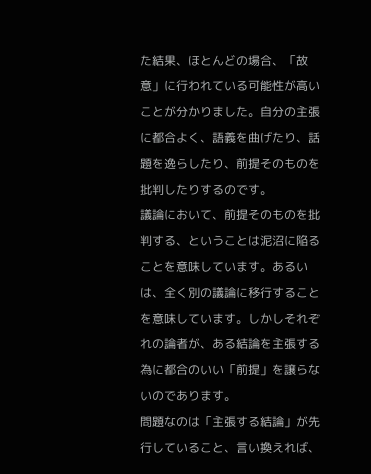た結果、ほとんどの場合、「故意」に行われている可能性が高いことが分かりました。自分の主張に都合よく、語義を曲げたり、話題を逸らしたり、前提そのものを批判したりするのです。
議論において、前提そのものを批判する、ということは泥沼に陥ることを意味しています。あるいは、全く別の議論に移行することを意味しています。しかしそれぞれの論者が、ある結論を主張する為に都合のいい「前提」を譲らないのであります。
問題なのは「主張する結論」が先行していること、言い換えれば、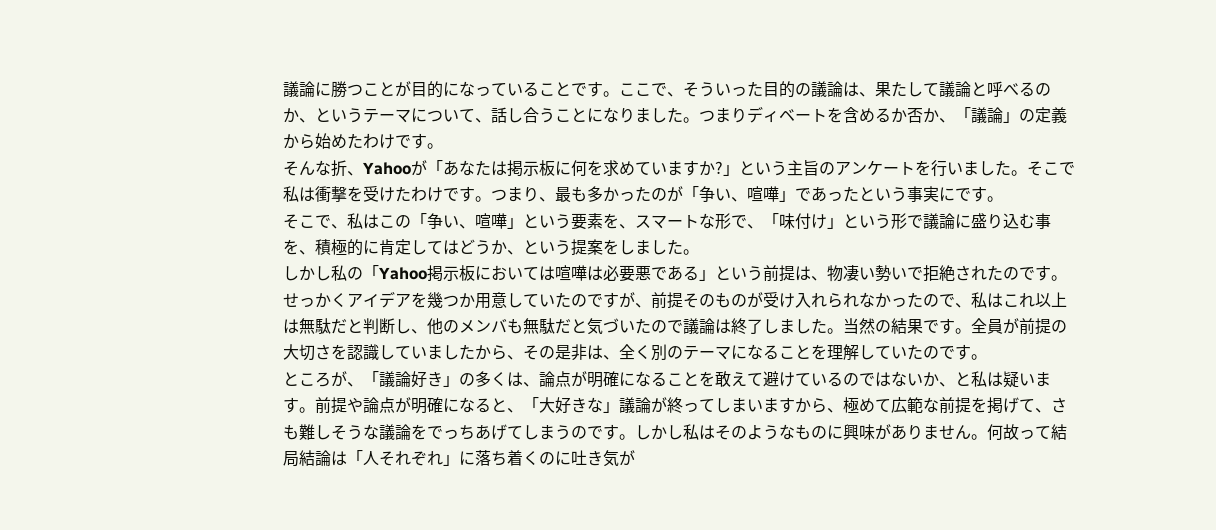議論に勝つことが目的になっていることです。ここで、そういった目的の議論は、果たして議論と呼べるのか、というテーマについて、話し合うことになりました。つまりディベートを含めるか否か、「議論」の定義から始めたわけです。
そんな折、Yahooが「あなたは掲示板に何を求めていますか?」という主旨のアンケートを行いました。そこで私は衝撃を受けたわけです。つまり、最も多かったのが「争い、喧嘩」であったという事実にです。
そこで、私はこの「争い、喧嘩」という要素を、スマートな形で、「味付け」という形で議論に盛り込む事を、積極的に肯定してはどうか、という提案をしました。
しかし私の「Yahoo掲示板においては喧嘩は必要悪である」という前提は、物凄い勢いで拒絶されたのです。せっかくアイデアを幾つか用意していたのですが、前提そのものが受け入れられなかったので、私はこれ以上は無駄だと判断し、他のメンバも無駄だと気づいたので議論は終了しました。当然の結果です。全員が前提の大切さを認識していましたから、その是非は、全く別のテーマになることを理解していたのです。
ところが、「議論好き」の多くは、論点が明確になることを敢えて避けているのではないか、と私は疑います。前提や論点が明確になると、「大好きな」議論が終ってしまいますから、極めて広範な前提を掲げて、さも難しそうな議論をでっちあげてしまうのです。しかし私はそのようなものに興味がありません。何故って結局結論は「人それぞれ」に落ち着くのに吐き気が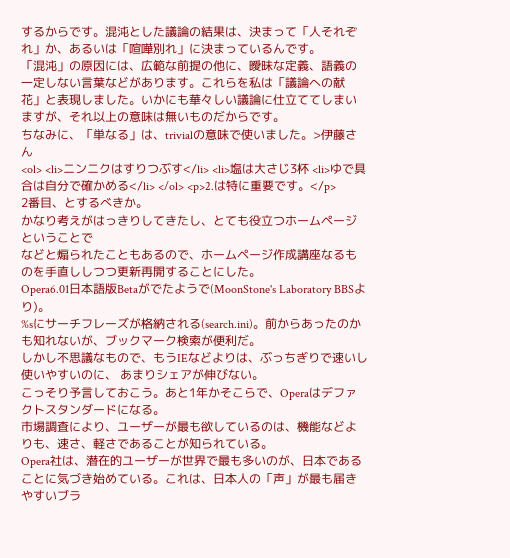するからです。混沌とした議論の結果は、決まって「人それぞれ」か、あるいは「喧嘩別れ」に決まっているんです。
「混沌」の原因には、広範な前提の他に、曖昧な定義、語義の一定しない言葉などがあります。これらを私は「議論への献花」と表現しました。いかにも華々しい議論に仕立ててしまいますが、それ以上の意味は無いものだからです。
ちなみに、「単なる」は、trivialの意味で使いました。>伊藤さん
<ol> <li>ニンニクはすりつぶす</li> <li>塩は大さじ3杯 <li>ゆで具合は自分で確かめる</li> </ol> <p>2.は特に重要です。</p>
2番目、とするべきか。
かなり考えがはっきりしてきたし、とても役立つホームページということで
などと煽られたこともあるので、ホームページ作成講座なるものを手直ししつつ更新再開することにした。
Opera6.01日本語版Betaがでたようで(MoonStone's Laboratory BBSより)。
%sにサーチフレーズが格納される(search.ini)。前からあったのかも知れないが、ブックマーク検索が便利だ。
しかし不思議なもので、もうIEなどよりは、ぶっちぎりで速いし使いやすいのに、 あまりシェアが伸びない。
こっそり予言しておこう。あと1年かそこらで、Operaはデファクトスタンダードになる。
市場調査により、ユーザーが最も欲しているのは、機能などよりも、速さ、軽さであることが知られている。
Opera社は、潜在的ユーザーが世界で最も多いのが、日本であることに気づき始めている。これは、日本人の「声」が最も届きやすいブラ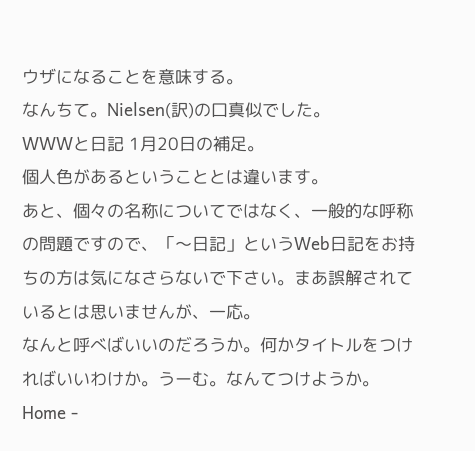ウザになることを意味する。
なんちて。Nielsen(訳)の口真似でした。
WWWと日記 1月20日の補足。
個人色があるということとは違います。
あと、個々の名称についてではなく、一般的な呼称の問題ですので、「〜日記」というWeb日記をお持ちの方は気になさらないで下さい。まあ誤解されているとは思いませんが、一応。
なんと呼べばいいのだろうか。何かタイトルをつければいいわけか。うーむ。なんてつけようか。
Home -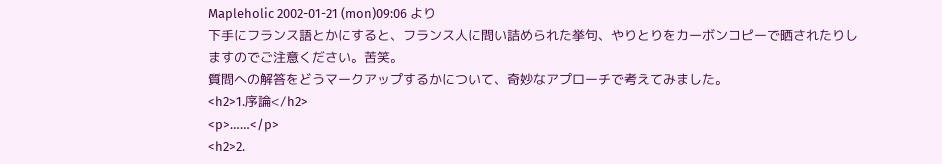Mapleholic 2002-01-21 (mon)09:06 より
下手にフランス語とかにすると、フランス人に問い詰められた挙句、やりとりをカーボンコピーで晒されたりしますのでご注意ください。苦笑。
質問への解答をどうマークアップするかについて、奇妙なアプローチで考えてみました。
<h2>1.序論</h2>
<p>……</p>
<h2>2.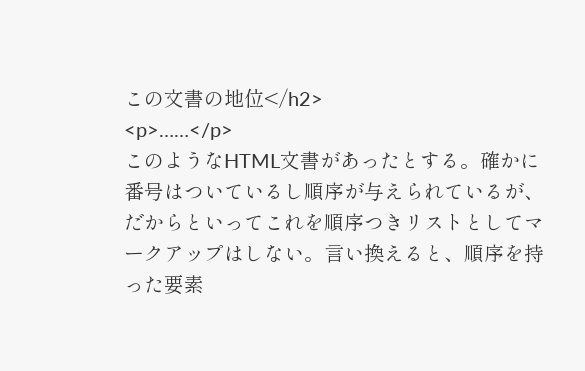この文書の地位</h2>
<p>……</p>
このようなHTML文書があったとする。確かに番号はついているし順序が与えられているが、だからといってこれを順序つきリストとしてマークアップはしない。言い換えると、順序を持った要素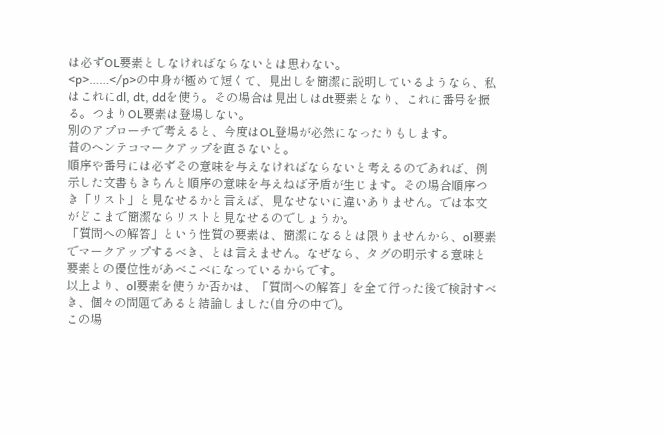は必ずOL要素としなければならないとは思わない。
<p>……</p>の中身が極めて短くて、見出しを簡潔に説明しているようなら、私はこれにdl, dt, ddを使う。その場合は見出しはdt要素となり、これに番号を振る。つまりOL要素は登場しない。
別のアプローチで考えると、今度はOL登場が必然になったりもします。
昔のヘンテコマークアップを直さないと。
順序や番号には必ずその意味を与えなければならないと考えるのであれば、例示した文書もきちんと順序の意味を与えねば矛盾が生じます。その場合順序つき「リスト」と見なせるかと言えば、見なせないに違いありません。では本文がどこまで簡潔ならリストと見なせるのでしょうか。
「質問への解答」という性質の要素は、簡潔になるとは限りませんから、ol要素でマークアップするべき、とは言えません。なぜなら、タグの明示する意味と要素との優位性があべこべになっているからです。
以上より、ol要素を使うか否かは、「質問への解答」を全て行った後で検討すべき、個々の問題であると結論しました(自分の中で)。
この場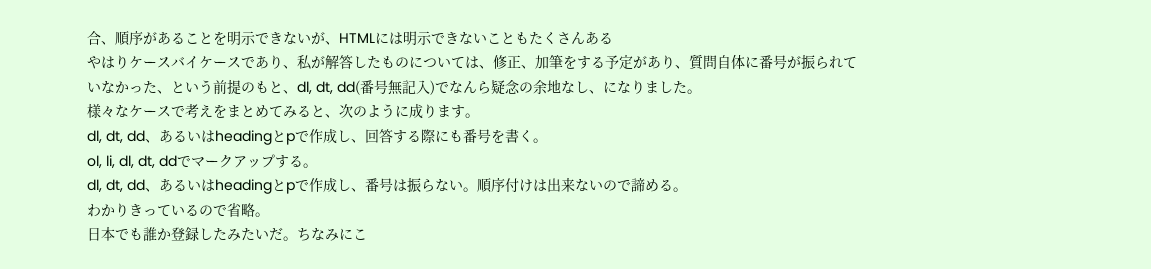合、順序があることを明示できないが、HTMLには明示できないこともたくさんある
やはりケースバイケースであり、私が解答したものについては、修正、加筆をする予定があり、質問自体に番号が振られていなかった、という前提のもと、dl, dt, dd(番号無記入)でなんら疑念の余地なし、になりました。
様々なケースで考えをまとめてみると、次のように成ります。
dl, dt, dd、あるいはheadingとpで作成し、回答する際にも番号を書く。
ol, li, dl, dt, ddでマークアップする。
dl, dt, dd、あるいはheadingとpで作成し、番号は振らない。順序付けは出来ないので諦める。
わかりきっているので省略。
日本でも誰か登録したみたいだ。ちなみにこ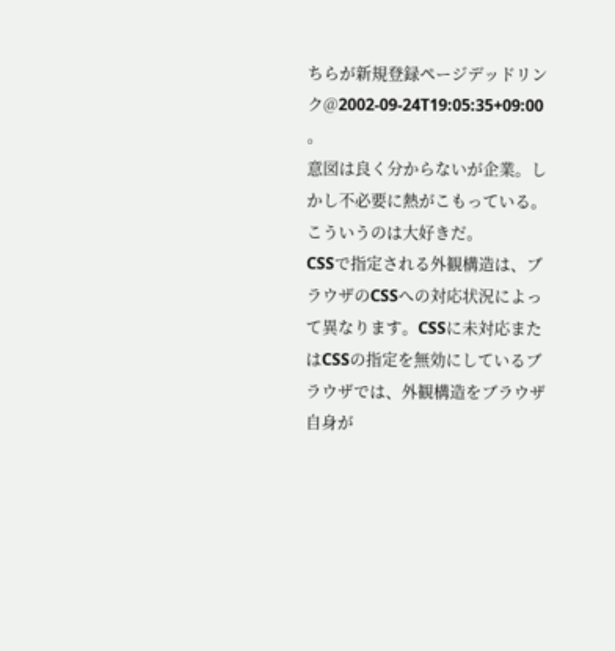ちらが新規登録ページデッドリンク@2002-09-24T19:05:35+09:00 。
意図は良く分からないが企業。しかし不必要に熱がこもっている。こういうのは大好きだ。
CSSで指定される外観構造は、ブラウザのCSSへの対応状況によって異なります。CSSに未対応またはCSSの指定を無効にしているブラウザでは、外観構造をブラウザ自身が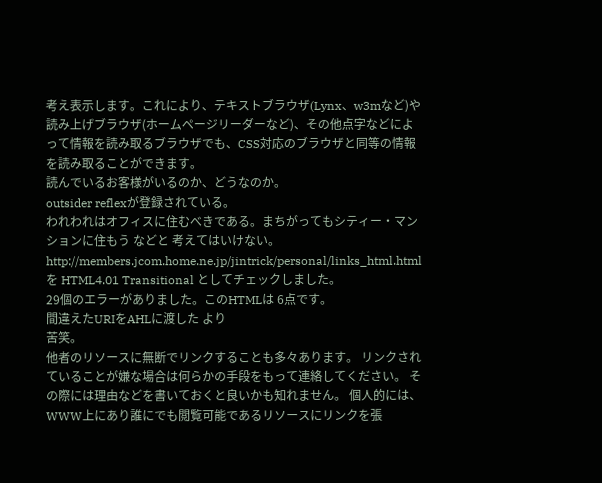考え表示します。これにより、テキストブラウザ(Lynx、w3mなど)や読み上げブラウザ(ホームページリーダーなど)、その他点字などによって情報を読み取るブラウザでも、CSS対応のブラウザと同等の情報を読み取ることができます。
読んでいるお客様がいるのか、どうなのか。
outsider reflexが登録されている。
われわれはオフィスに住むべきである。まちがってもシティー・マンションに住もう などと 考えてはいけない。
http://members.jcom.home.ne.jp/jintrick/personal/links_html.html を HTML4.01 Transitional としてチェックしました。
29個のエラーがありました。このHTMLは 6点です。
間違えたURIをAHLに渡した より
苦笑。
他者のリソースに無断でリンクすることも多々あります。 リンクされていることが嫌な場合は何らかの手段をもって連絡してください。 その際には理由などを書いておくと良いかも知れません。 個人的には、WWW上にあり誰にでも閲覧可能であるリソースにリンクを張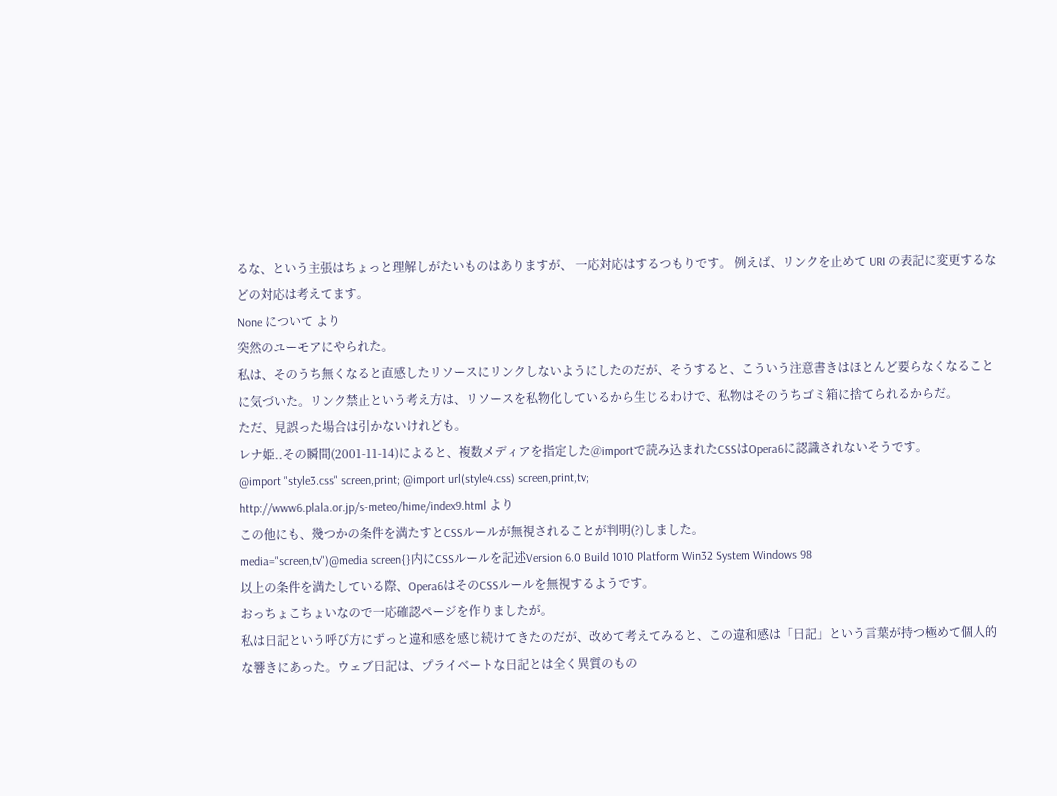るな、という主張はちょっと理解しがたいものはありますが、 一応対応はするつもりです。 例えば、リンクを止めて URI の表記に変更するなどの対応は考えてます。
None について より
突然のユーモアにやられた。
私は、そのうち無くなると直感したリソースにリンクしないようにしたのだが、そうすると、こういう注意書きはほとんど要らなくなることに気づいた。リンク禁止という考え方は、リソースを私物化しているから生じるわけで、私物はそのうちゴミ箱に捨てられるからだ。
ただ、見誤った場合は引かないけれども。
レナ姫..その瞬間(2001-11-14)によると、複数メディアを指定した@importで読み込まれたCSSはOpera6に認識されないそうです。
@import "style3.css" screen,print; @import url(style4.css) screen,print,tv;
http://www6.plala.or.jp/s-meteo/hime/index9.html より
この他にも、幾つかの条件を満たすとCSSルールが無視されることが判明(?)しました。
media="screen,tv")@media screen{}内にCSSルールを記述Version 6.0 Build 1010 Platform Win32 System Windows 98
以上の条件を満たしている際、Opera6はそのCSSルールを無視するようです。
おっちょこちょいなので一応確認ページを作りましたが。
私は日記という呼び方にずっと違和感を感じ続けてきたのだが、改めて考えてみると、この違和感は「日記」という言葉が持つ極めて個人的な響きにあった。ウェブ日記は、プライベートな日記とは全く異質のもの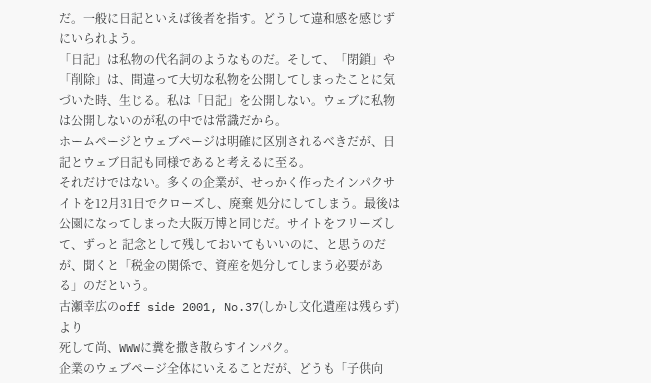だ。一般に日記といえば後者を指す。どうして違和感を感じずにいられよう。
「日記」は私物の代名詞のようなものだ。そして、「閉鎖」や「削除」は、間違って大切な私物を公開してしまったことに気づいた時、生じる。私は「日記」を公開しない。ウェブに私物は公開しないのが私の中では常識だから。
ホームページとウェブページは明確に区別されるべきだが、日記とウェブ日記も同様であると考えるに至る。
それだけではない。多くの企業が、せっかく作ったインパクサイトを12月31日でクローズし、廃棄 処分にしてしまう。最後は公園になってしまった大阪万博と同じだ。サイトをフリーズして、ずっと 記念として残しておいてもいいのに、と思うのだが、聞くと「税金の関係で、資産を処分してしまう必要がある」のだという。
古瀬幸広のoff side 2001, No.37(しかし文化遺産は残らず) より
死して尚、WWWに糞を撒き散らすインパク。
企業のウェブページ全体にいえることだが、どうも「子供向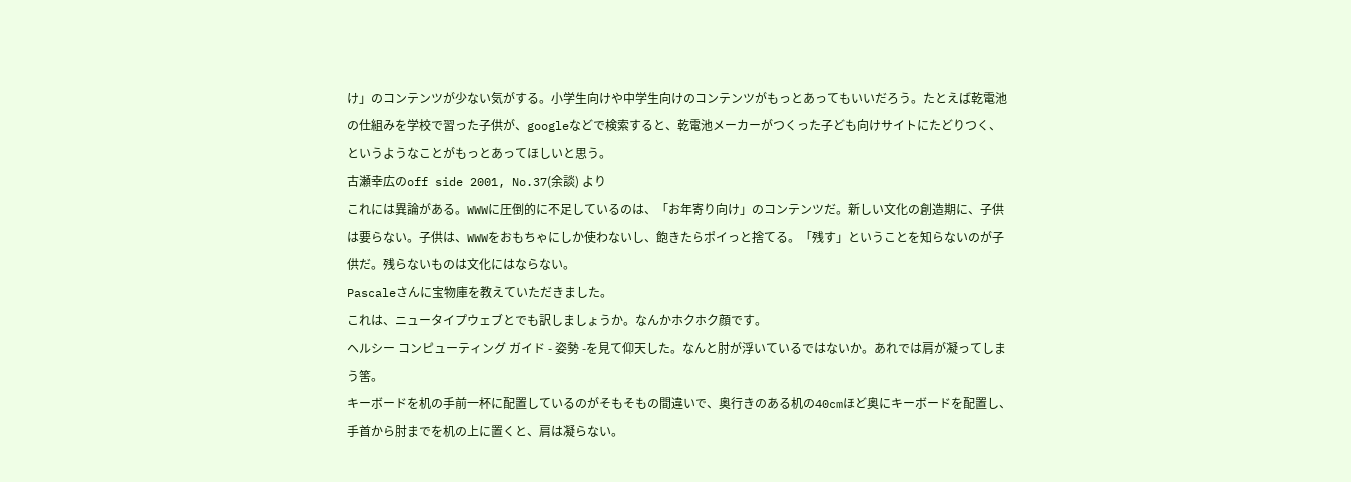け」のコンテンツが少ない気がする。小学生向けや中学生向けのコンテンツがもっとあってもいいだろう。たとえば乾電池の仕組みを学校で習った子供が、googleなどで検索すると、乾電池メーカーがつくった子ども向けサイトにたどりつく、というようなことがもっとあってほしいと思う。
古瀬幸広のoff side 2001, No.37(余談) より
これには異論がある。WWWに圧倒的に不足しているのは、「お年寄り向け」のコンテンツだ。新しい文化の創造期に、子供は要らない。子供は、WWWをおもちゃにしか使わないし、飽きたらポイっと捨てる。「残す」ということを知らないのが子供だ。残らないものは文化にはならない。
Pascaleさんに宝物庫を教えていただきました。
これは、ニュータイプウェブとでも訳しましょうか。なんかホクホク顔です。
ヘルシー コンピューティング ガイド - 姿勢 -を見て仰天した。なんと肘が浮いているではないか。あれでは肩が凝ってしまう筈。
キーボードを机の手前一杯に配置しているのがそもそもの間違いで、奥行きのある机の40cmほど奥にキーボードを配置し、手首から肘までを机の上に置くと、肩は凝らない。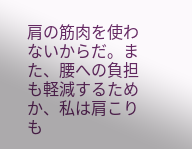肩の筋肉を使わないからだ。また、腰への負担も軽減するためか、私は肩こりも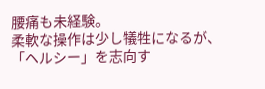腰痛も未経験。
柔軟な操作は少し犠牲になるが、「ヘルシー」を志向す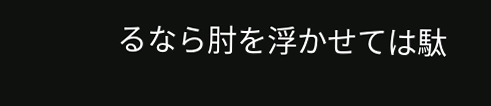るなら肘を浮かせては駄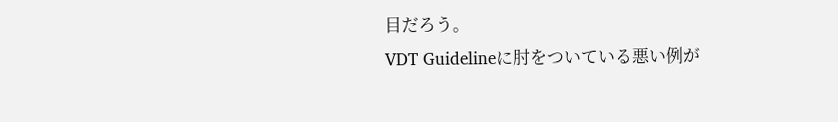目だろう。
VDT Guidelineに肘をついている悪い例が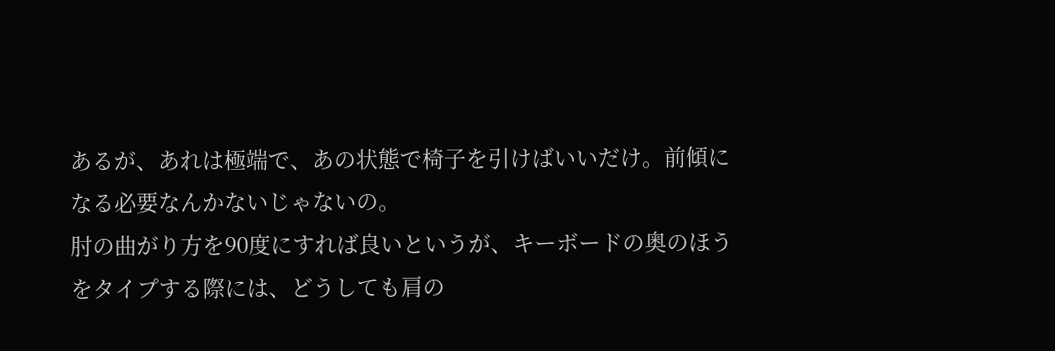あるが、あれは極端で、あの状態で椅子を引けばいいだけ。前傾になる必要なんかないじゃないの。
肘の曲がり方を90度にすれば良いというが、キーボードの奥のほうをタイプする際には、どうしても肩の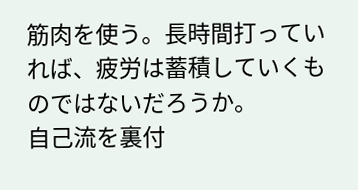筋肉を使う。長時間打っていれば、疲労は蓄積していくものではないだろうか。
自己流を裏付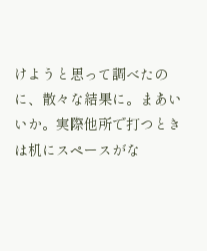けようと思って調べたのに、散々な結果に。まあいいか。実際他所で打つときは机にスペースがな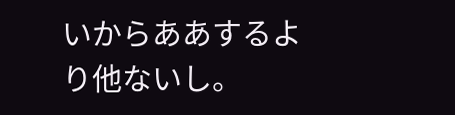いからああするより他ないし。